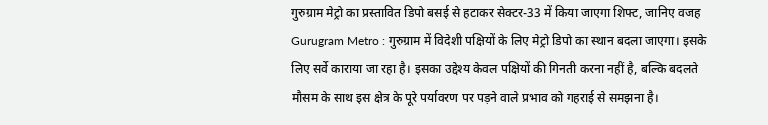गुरुग्राम मेट्रो का प्रस्तावित डिपो बसई से हटाकर सेक्टर-33 में किया जाएगा शिफ्ट, जानिए वजह
Gurugram Metro : गुरुग्राम में विदेशी पक्षियों के लिए मेट्रो डिपो का स्थान बदला जाएगा। इसके लिए सर्वे काराया जा रहा है। इसका उद्देश्य केवल पक्षियों की गिनती करना नहीं है, बल्कि बदलते मौसम के साथ इस क्षेत्र के पूरे पर्यावरण पर पड़ने वाले प्रभाव को गहराई से समझना है।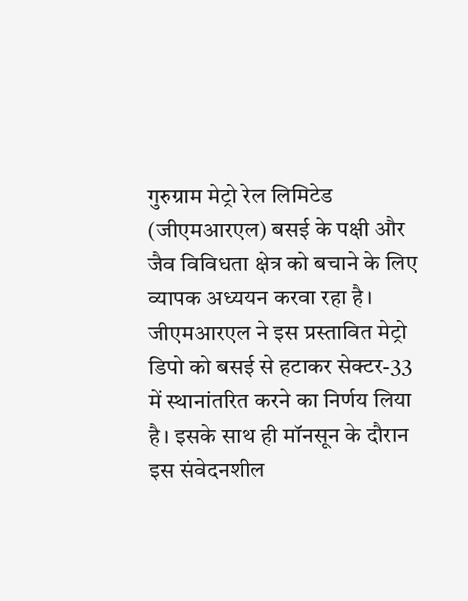गुरुग्राम मेट्रो रेल लिमिटेड (जीएमआरएल) बसई के पक्षी और जैव विविधता क्षेत्र को बचाने के लिए व्यापक अध्ययन करवा रहा है। जीएमआरएल ने इस प्रस्तावित मेट्रो डिपो को बसई से हटाकर सेक्टर-33 में स्थानांतरित करने का निर्णय लिया है। इसके साथ ही मॉनसून के दौरान इस संवेदनशील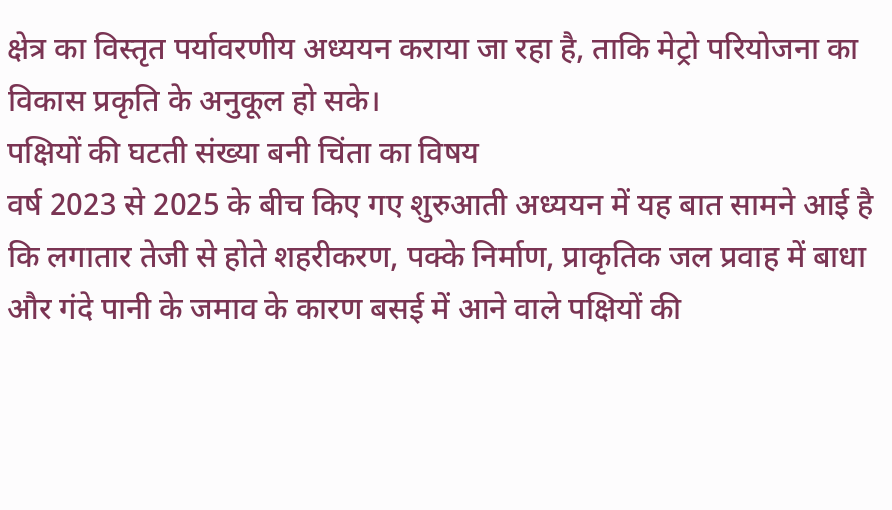क्षेत्र का विस्तृत पर्यावरणीय अध्ययन कराया जा रहा है, ताकि मेट्रो परियोजना का विकास प्रकृति के अनुकूल हो सके।
पक्षियों की घटती संख्या बनी चिंता का विषय
वर्ष 2023 से 2025 के बीच किए गए शुरुआती अध्ययन में यह बात सामने आई है कि लगातार तेजी से होते शहरीकरण, पक्के निर्माण, प्राकृतिक जल प्रवाह में बाधा और गंदे पानी के जमाव के कारण बसई में आने वाले पक्षियों की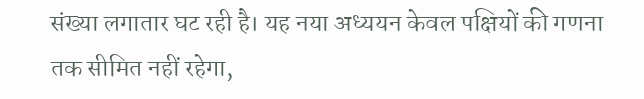संख्या लगातार घट रही है। यह नया अध्ययन केवल पक्षियों की गणना तक सीमित नहीं रहेगा,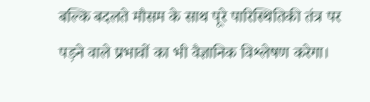बल्कि बदलते मौसम के साथ पूरे पारिस्थितिकी तंत्र पर पड़ने वाले प्रभावों का भी वैज्ञानिक विश्लेषण करेगा।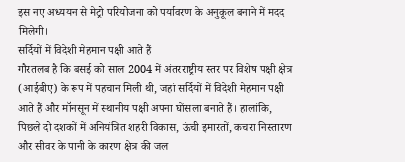इस नए अध्ययन से मेट्रो परियोजना को पर्यावरण के अनुकूल बनाने में मदद मिलेगी।
सर्दियों में विदेशी मेहमान पक्षी आते हैं
गौरतलब है कि बसई को साल 2004 में अंतरराष्ट्रीय स्तर पर विशेष पक्षी क्षेत्र (आईबीए) के रूप में पहचान मिली थी, जहां सर्दियों में विदेशी मेहमान पक्षी आते हैं और मॉनसून में स्थानीय पक्षी अपना घोंसला बनाते हैं। हालांकि, पिछले दो दशकों में अनियंत्रित शहरी विकास, ऊंची इमारतों, कचरा निस्तारण और सीवर के पानी के कारण क्षेत्र की जल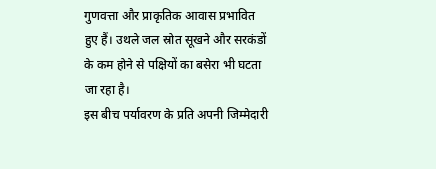गुणवत्ता और प्राकृतिक आवास प्रभावित हुए हैं। उथले जल स्रोत सूखने और सरकंडों के कम होने से पक्षियों का बसेरा भी घटता जा रहा है।
इस बीच पर्यावरण के प्रति अपनी जिम्मेदारी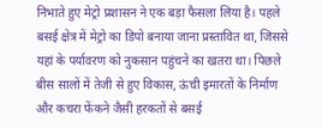निभाते हुए मेट्रो प्रशासन ने एक बड़ा फैसला लिया है। पहले बसई क्षेत्र में मेट्रो का डिपो बनाया जाना प्रस्तावित था, जिससे यहां के पर्यावरण को नुकसान पहुंचने का खतरा था। पिछले बीस सालों में तेजी से हुए विकास, ऊंची इमारतों के निर्माण और कचरा फेंकने जैसी हरकतों से बसई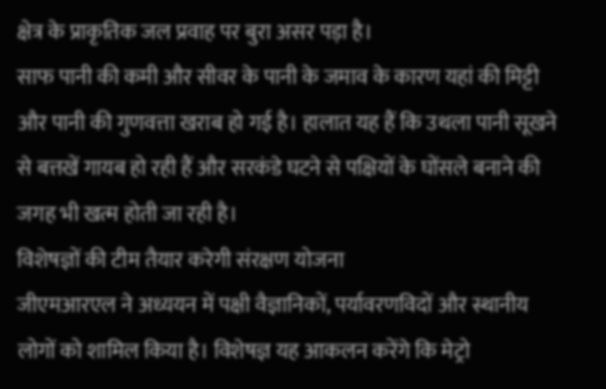क्षेत्र के प्राकृतिक जल प्रवाह पर बुरा असर पड़ा है।
साफ पानी की कमी और सीवर के पानी के जमाव के कारण यहां की मिट्टी और पानी की गुणवत्ता खराब हो गई है। हालात यह हैं कि उथला पानी सूखने से बत्तखें गायब हो रही हैं और सरकंडे घटने से पक्षियों के घोंसले बनाने की जगह भी खत्म होती जा रही है।
विशेषज्ञों की टीम तैयार करेगी संरक्षण योजना
जीएमआरएल ने अध्ययन में पक्षी वैज्ञानिकों, पर्यावरणविदों और स्थानीय लोगों को शामिल किया है। विशेषज्ञ यह आकलन करेंगे कि मेट्रो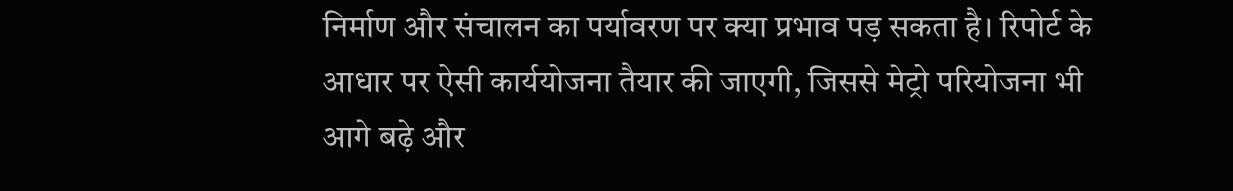निर्माण और संचालन का पर्यावरण पर क्या प्रभाव पड़ सकता है। रिपोर्ट के आधार पर ऐसी कार्ययोजना तैयार की जाएगी, जिससे मेट्रो परियोजना भी आगे बढ़े और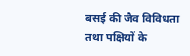बसई की जैव विविधता तथा पक्षियों के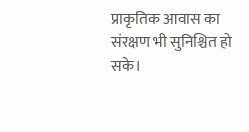प्राकृतिक आवास का संरक्षण भी सुनिश्चित हो सके।